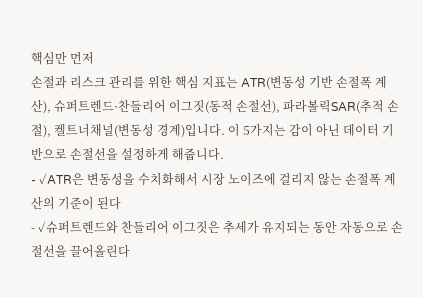핵심만 먼저
손절과 리스크 관리를 위한 핵심 지표는 ATR(변동성 기반 손절폭 계산), 슈퍼트렌드·찬들리어 이그짓(동적 손절선), 파라볼릭SAR(추적 손절), 켈트너채널(변동성 경계)입니다. 이 5가지는 감이 아닌 데이터 기반으로 손절선을 설정하게 해줍니다.
- ✓ATR은 변동성을 수치화해서 시장 노이즈에 걸리지 않는 손절폭 계산의 기준이 된다
- ✓슈퍼트렌드와 찬들리어 이그짓은 추세가 유지되는 동안 자동으로 손절선을 끌어올린다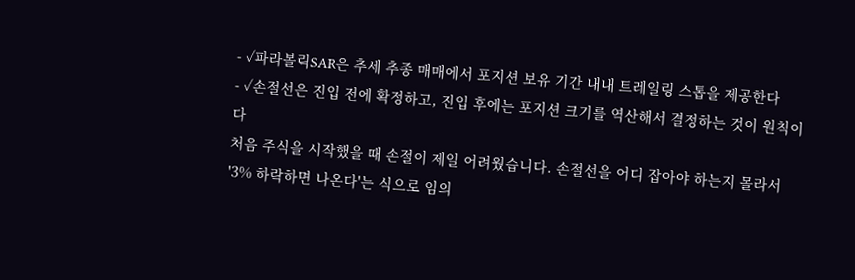- ✓파라볼릭SAR은 추세 추종 매매에서 포지션 보유 기간 내내 트레일링 스톱을 제공한다
- ✓손절선은 진입 전에 확정하고, 진입 후에는 포지션 크기를 역산해서 결정하는 것이 원칙이다
처음 주식을 시작했을 때 손절이 제일 어려웠습니다. 손절선을 어디 잡아야 하는지 몰라서 '3% 하락하면 나온다'는 식으로 임의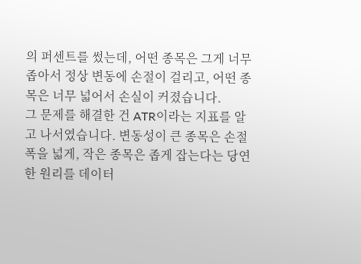의 퍼센트를 썼는데, 어떤 종목은 그게 너무 좁아서 정상 변동에 손절이 걸리고, 어떤 종목은 너무 넓어서 손실이 커졌습니다.
그 문제를 해결한 건 ATR이라는 지표를 알고 나서였습니다. 변동성이 큰 종목은 손절폭을 넓게, 작은 종목은 좁게 잡는다는 당연한 원리를 데이터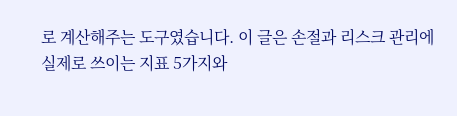로 계산해주는 도구였습니다. 이 글은 손절과 리스크 관리에 실제로 쓰이는 지표 5가지와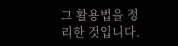그 활용법을 정리한 것입니다.